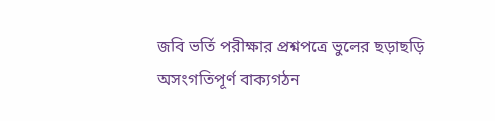জবি ভর্তি পরীক্ষার প্রশ্নপত্রে ভুলের ছড়াছড়ি
অসংগতিপূর্ণ বাক্যগঠন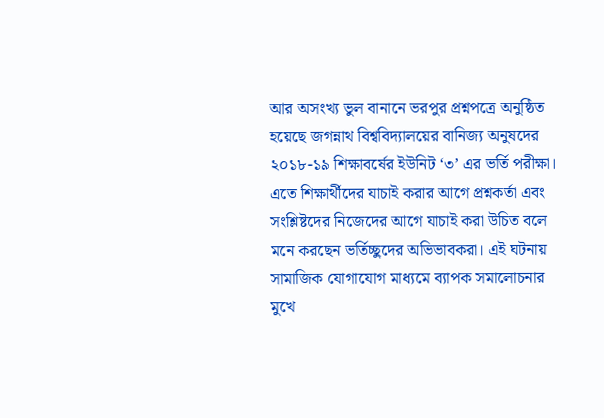আর অসংখ্য ভুল বানানে ভরপুর প্রশ্নপত্রে অনুষ্ঠিত হয়েছে জগন্নাথ বিশ্ববিদ্যালয়ের বানিজ্য অনুষদের ২০১৮-১৯ শিক্ষাবর্ষের ইউনিট ‘৩’ এর ভর্তি পরীক্ষা। এতে শিক্ষার্থীদের যাচাই করার আগে প্রশ্নকর্তা এবং সংশ্লিষ্টদের নিজেদের আগে যাচাই করা উচিত বলে মনে করছেন ভর্তিচ্ছুদের অভিভাবকরা। এই ঘটনায় সামাজিক যোগাযোগ মাধ্যমে ব্যাপক সমালোচনার মুখে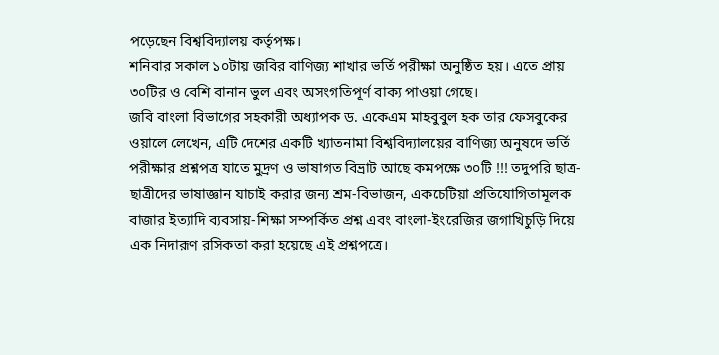পড়েছেন বিশ্ববিদ্যালয় কর্তৃপক্ষ।
শনিবার সকাল ১০টায় জবির বাণিজ্য শাখার ভর্তি পরীক্ষা অনুষ্ঠিত হয়। এতে প্রায় ৩০টির ও বেশি বানান ভুল এবং অসংগতিপূর্ণ বাক্য পাওয়া গেছে।
জবি বাংলা বিভাগের সহকারী অধ্যাপক ড. একেএম মাহবুবুল হক তার ফেসবুকের ওয়ালে লেখেন, এটি দেশের একটি খ্যাতনামা বিশ্ববিদ্যালয়ের বাণিজ্য অনুষদে ভর্তি পরীক্ষার প্রশ্নপত্র যাতে মুদ্রণ ও ভাষাগত বিভ্রাট আছে কমপক্ষে ৩০টি !!! তদুপরি ছাত্র-ছাত্রীদের ভাষাজ্ঞান যাচাই করার জন্য শ্রম-বিভাজন, একচেটিয়া প্রতিযোগিতামূলক বাজার ইত্যাদি ব্যবসায়-শিক্ষা সম্পর্কিত প্রশ্ন এবং বাংলা-ইংরেজির জগাখিচুড়ি দিয়ে এক নিদারূণ রসিকতা করা হয়েছে এই প্রশ্নপত্রে।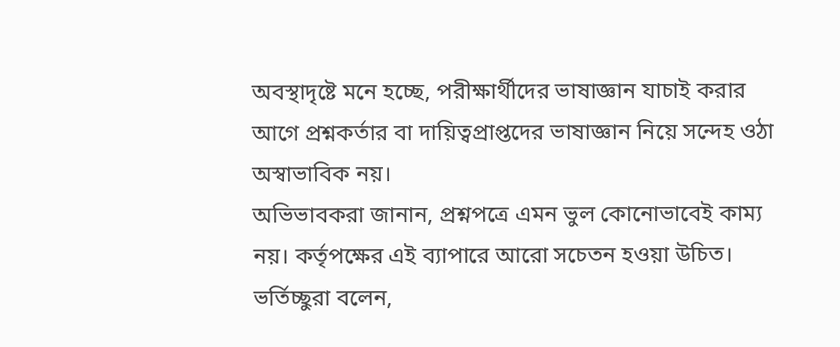অবস্থাদৃষ্টে মনে হচ্ছে, পরীক্ষার্থীদের ভাষাজ্ঞান যাচাই করার আগে প্রশ্নকর্তার বা দায়িত্বপ্রাপ্তদের ভাষাজ্ঞান নিয়ে সন্দেহ ওঠা অস্বাভাবিক নয়।
অভিভাবকরা জানান, প্রশ্নপত্রে এমন ভুল কোনোভাবেই কাম্য নয়। কর্তৃপক্ষের এই ব্যাপারে আরো সচেতন হওয়া উচিত। ভর্তিচ্ছুরা বলেন,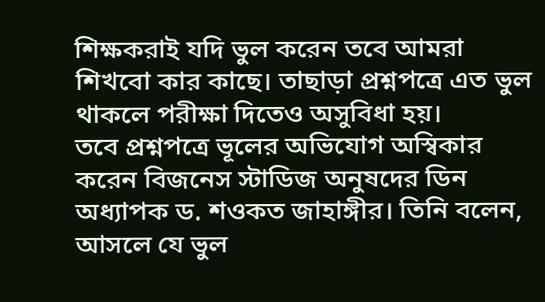শিক্ষকরাই যদি ভুল করেন তবে আমরা শিখবো কার কাছে। তাছাড়া প্রশ্নপত্রে এত ভুল থাকলে পরীক্ষা দিতেও অসুবিধা হয়।
তবে প্রশ্নপত্রে ভূলের অভিযোগ অস্বিকার করেন বিজনেস স্টাডিজ অনুষদের ডিন অধ্যাপক ড. শওকত জাহাঙ্গীর। তিনি বলেন, আসলে যে ভুল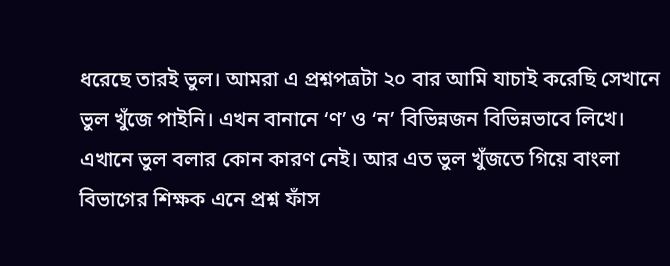ধরেছে তারই ভুল। আমরা এ প্রশ্নপত্রটা ২০ বার আমি যাচাই করেছি সেখানে ভুল খুঁজে পাইনি। এখন বানানে ‘ণ’ ও ‘ন’ বিভিন্নজন বিভিন্নভাবে লিখে। এখানে ভুল বলার কোন কারণ নেই। আর এত ভুল খুঁজতে গিয়ে বাংলা বিভাগের শিক্ষক এনে প্রশ্ন ফাঁস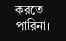করতে পারিনা।